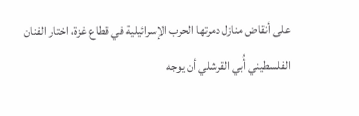على أنقاض منازل دمرتها الحرب الإسرائيلية في قطاع غزة، اختار الفنان الفلسطيني أُبي القرشلي أن يوجه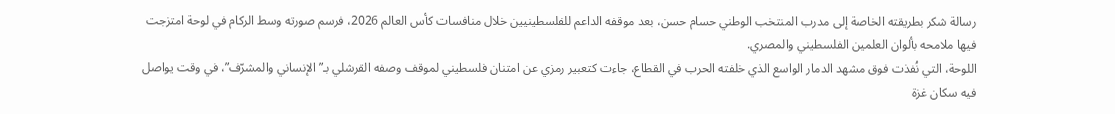رسالة شكر بطريقته الخاصة إلى مدرب المنتخب الوطني حسام حسن، بعد موقفه الداعم للفلسطينيين خلال منافسات كأس العالم 2026، فرسم صورته وسط الركام في لوحة امتزجت فيها ملامحه بألوان العلمين الفلسطيني والمصري.
اللوحة، التي نُفذت فوق مشهد الدمار الواسع الذي خلفته الحرب في القطاع، جاءت كتعبير رمزي عن امتنان فلسطيني لموقف وصفه القرشلي بـ”الإنساني والمشرّف”، في وقت يواصل فيه سكان غزة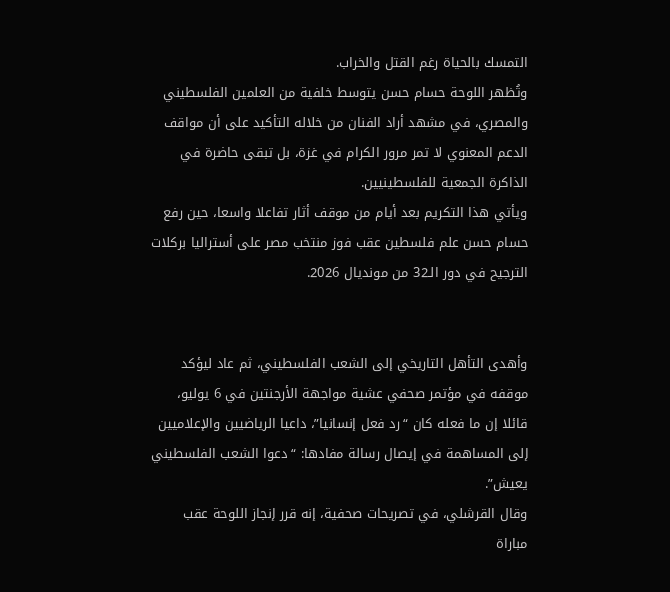التمسك بالحياة رغم القتل والخراب.
وتُظهر اللوحة حسام حسن يتوسط خلفية من العلمين الفلسطيني والمصري، في مشهد أراد الفنان من خلاله التأكيد على أن مواقف الدعم المعنوي لا تمر مرور الكرام في غزة، بل تبقى حاضرة في الذاكرة الجمعية للفلسطينيين.
ويأتي هذا التكريم بعد أيام من موقف أثار تفاعلا واسعا، حين رفع حسام حسن علم فلسطين عقب فوز منتخب مصر على أستراليا بركلات الترجيح في دور الـ32 من مونديال 2026.


وأهدى التأهل التاريخي إلى الشعب الفلسطيني، ثم عاد ليؤكد موقفه في مؤتمر صحفي عشية مواجهة الأرجنتين في 6 يوليو، قائلا إن ما فعله كان “رد فعل إنسانيا”، داعيا الرياضيين والإعلاميين إلى المساهمة في إيصال رسالة مفادها: “دعوا الشعب الفلسطيني يعيش”.
وقال القرشلي، في تصريحات صحفية، إنه قرر إنجاز اللوحة عقب مباراة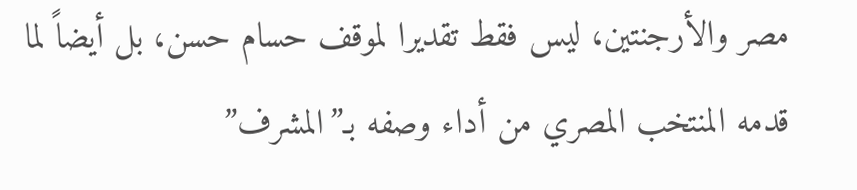مصر والأرجنتين، ليس فقط تقديرا لموقف حسام حسن، بل أيضاً لما قدمه المنتخب المصري من أداء وصفه بـ”المشرف”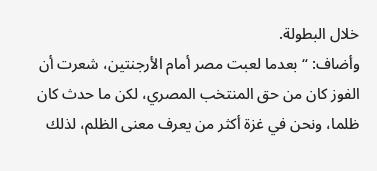خلال البطولة.
وأضاف: “بعدما لعبت مصر أمام الأرجنتين، شعرت أن الفوز كان من حق المنتخب المصري، لكن ما حدث كان ظلما، ونحن في غزة أكثر من يعرف معنى الظلم، لذلك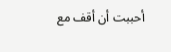أحببت أن أقف مع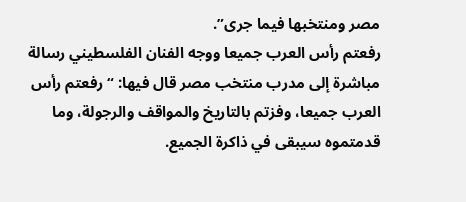مصر ومنتخبها فيما جرى”.
رفعتم رأس العرب جميعا ووجه الفنان الفلسطيني رسالة مباشرة إلى مدرب منتخب مصر قال فيها: “رفعتم رأس العرب جميعا، وفزتم بالتاريخ والمواقف والرجولة، وما قدمتموه سيبقى في ذاكرة الجميع.